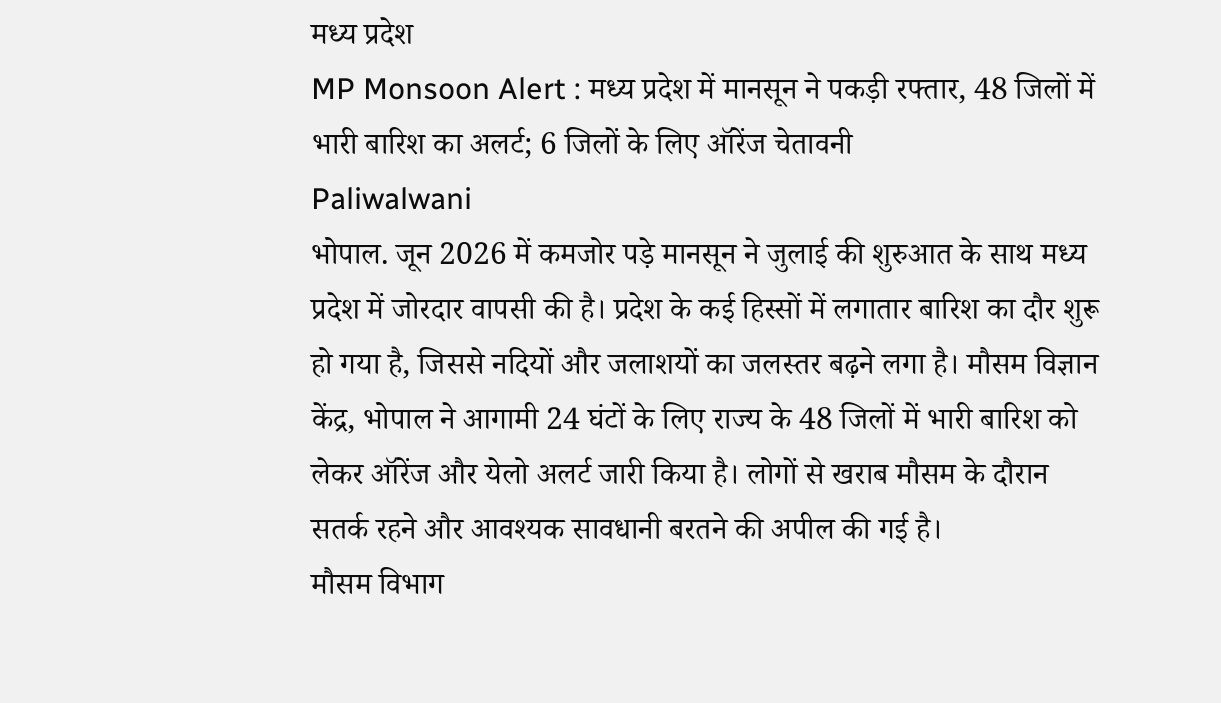मध्य प्रदेश
MP Monsoon Alert : मध्य प्रदेश में मानसून ने पकड़ी रफ्तार, 48 जिलों में भारी बारिश का अलर्ट; 6 जिलों के लिए ऑरेंज चेतावनी
Paliwalwani
भोपाल. जून 2026 में कमजोर पड़े मानसून ने जुलाई की शुरुआत के साथ मध्य प्रदेश में जोरदार वापसी की है। प्रदेश के कई हिस्सों में लगातार बारिश का दौर शुरू हो गया है, जिससे नदियों और जलाशयों का जलस्तर बढ़ने लगा है। मौसम विज्ञान केंद्र, भोपाल ने आगामी 24 घंटों के लिए राज्य के 48 जिलों में भारी बारिश को लेकर ऑरेंज और येलो अलर्ट जारी किया है। लोगों से खराब मौसम के दौरान सतर्क रहने और आवश्यक सावधानी बरतने की अपील की गई है।
मौसम विभाग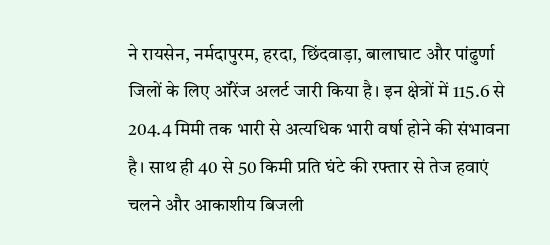ने रायसेन, नर्मदापुरम, हरदा, छिंदवाड़ा, बालाघाट और पांढुर्णा जिलों के लिए ऑरेंज अलर्ट जारी किया है। इन क्षेत्रों में 115.6 से 204.4 मिमी तक भारी से अत्यधिक भारी वर्षा होने की संभावना है। साथ ही 40 से 50 किमी प्रति घंटे की रफ्तार से तेज हवाएं चलने और आकाशीय बिजली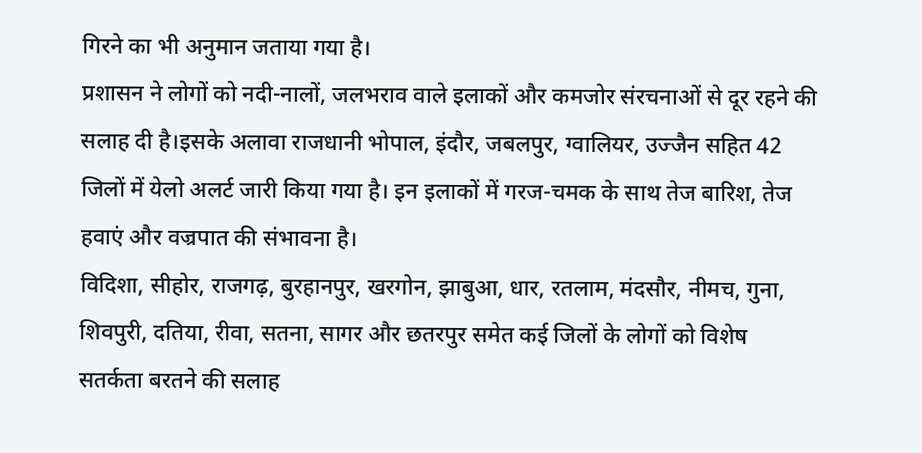गिरने का भी अनुमान जताया गया है।
प्रशासन ने लोगों को नदी-नालों, जलभराव वाले इलाकों और कमजोर संरचनाओं से दूर रहने की सलाह दी है।इसके अलावा राजधानी भोपाल, इंदौर, जबलपुर, ग्वालियर, उज्जैन सहित 42 जिलों में येलो अलर्ट जारी किया गया है। इन इलाकों में गरज-चमक के साथ तेज बारिश, तेज हवाएं और वज्रपात की संभावना है।
विदिशा, सीहोर, राजगढ़, बुरहानपुर, खरगोन, झाबुआ, धार, रतलाम, मंदसौर, नीमच, गुना, शिवपुरी, दतिया, रीवा, सतना, सागर और छतरपुर समेत कई जिलों के लोगों को विशेष सतर्कता बरतने की सलाह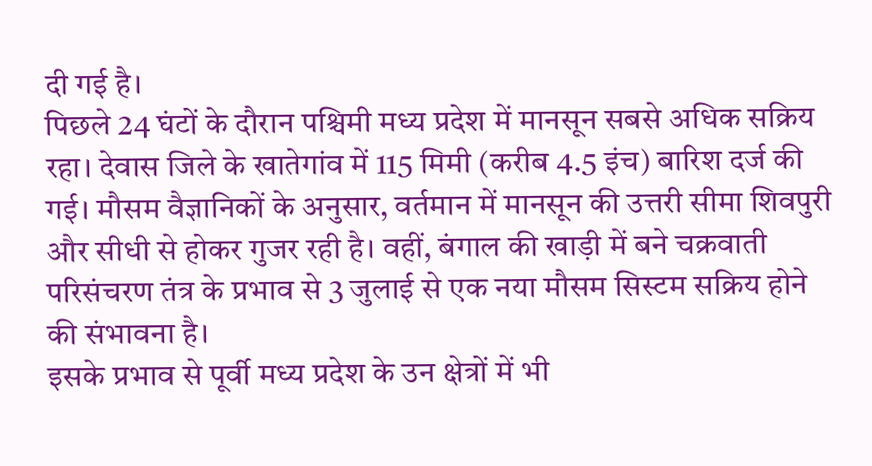दी गई है।
पिछले 24 घंटों के दौरान पश्चिमी मध्य प्रदेश में मानसून सबसे अधिक सक्रिय रहा। देवास जिले के खातेगांव में 115 मिमी (करीब 4.5 इंच) बारिश दर्ज की गई। मौसम वैज्ञानिकों के अनुसार, वर्तमान में मानसून की उत्तरी सीमा शिवपुरी और सीधी से होकर गुजर रही है। वहीं, बंगाल की खाड़ी में बने चक्रवाती परिसंचरण तंत्र के प्रभाव से 3 जुलाई से एक नया मौसम सिस्टम सक्रिय होने की संभावना है।
इसके प्रभाव से पूर्वी मध्य प्रदेश के उन क्षेत्रों में भी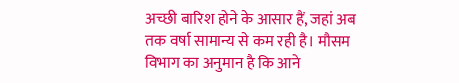अच्छी बारिश होने के आसार हैं, जहां अब तक वर्षा सामान्य से कम रही है। मौसम विभाग का अनुमान है कि आने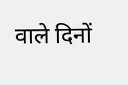वाले दिनों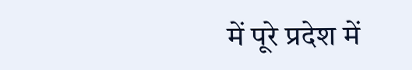में पूरे प्रदेश में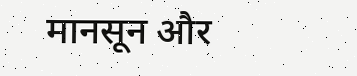मानसून और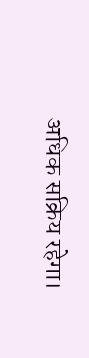अधिक सक्रिय रहेगा।